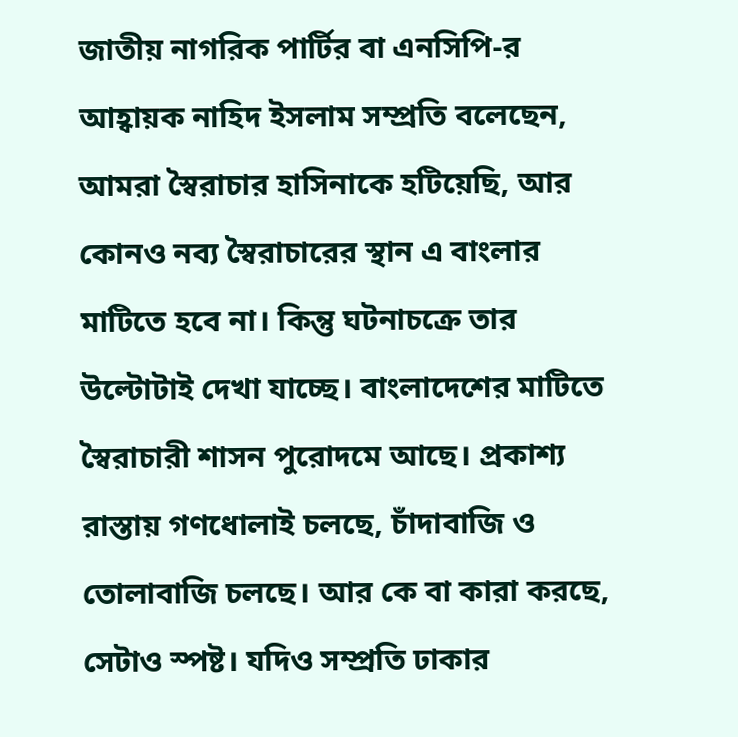জাতীয় নাগরিক পার্টির বা এনসিপি-র আহ্বায়ক নাহিদ ইসলাম সম্প্রতি বলেছেন, আমরা স্বৈরাচার হাসিনাকে হটিয়েছি, আর কোনও নব্য স্বৈরাচারের স্থান এ বাংলার মাটিতে হবে না। কিন্তু ঘটনাচক্রে তার উল্টোটাই দেখা যাচ্ছে। বাংলাদেশের মাটিতে স্বৈরাচারী শাসন পুরোদমে আছে। প্রকাশ্য রাস্তায় গণধোলাই চলছে, চাঁদাবাজি ও তোলাবাজি চলছে। আর কে বা কারা করছে, সেটাও স্পষ্ট। যদিও সম্প্রতি ঢাকার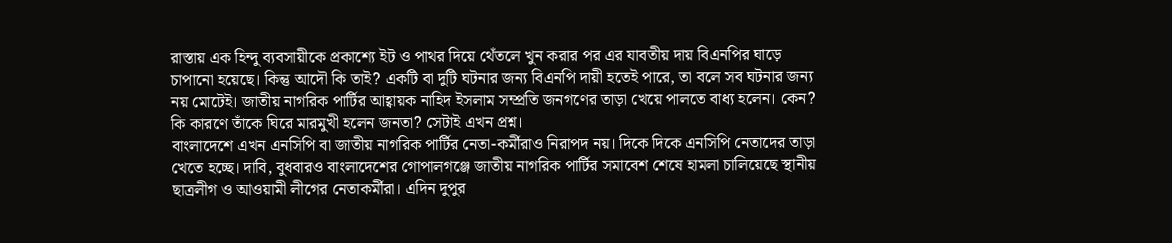রাস্তায় এক হিন্দু ব্যবসায়ীকে প্রকাশ্যে ইট ও পাথর দিয়ে থেঁতলে খুন করার পর এর যাবতীয় দায় বিএনপির ঘাড়ে চাপানো হয়েছে। কিন্তু আদৌ কি তাই? একটি বা দুটি ঘটনার জন্য বিএনপি দায়ী হতেই পারে, তা বলে সব ঘটনার জন্য নয় মোটেই। জাতীয় নাগরিক পার্টির আহ্বায়ক নাহিদ ইসলাম সম্প্রতি জনগণের তাড়া খেয়ে পালতে বাধ্য হলেন। কেন? কি কারণে তাঁকে ঘিরে মারমুখী হলেন জনতা? সেটাই এখন প্রশ্ন।
বাংলাদেশে এখন এনসিপি বা জাতীয় নাগরিক পার্টির নেতা-কর্মীরাও নিরাপদ নয়। দিকে দিকে এনসিপি নেতাদের তাড়া খেতে হচ্ছে। দাবি, বুধবারও বাংলাদেশের গোপালগঞ্জে জাতীয় নাগরিক পার্টির সমাবেশ শেষে হামলা চালিয়েছে স্থানীয় ছাত্রলীগ ও আওয়ামী লীগের নেতাকর্মীরা। এদিন দুপুর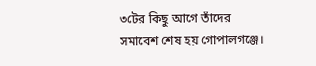৩টের কিছু আগে তাঁদের সমাবেশ শেষ হয় গোপালগঞ্জে।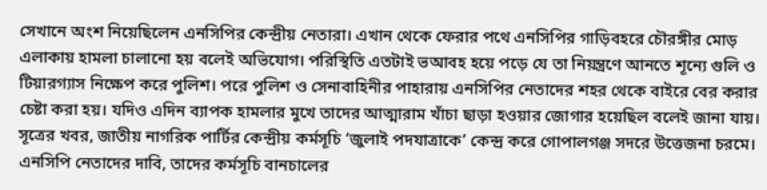সেখানে অংশ নিয়েছিলেন এনসিপির কেন্দ্রীয় নেতারা। এখান থেকে ফেরার পথে এনসিপির গাড়িবহরে চৌরঙ্গীর মোড় এলাকায় হামলা চালানো হয় বলেই অভিযোগ। পরিস্থিতি এতটাই ভআবহ হয়ে পড়ে যে তা নিয়ন্ত্রণে আনতে শূন্যে গুলি ও টিয়ারগ্যাস নিক্ষেপ করে পুলিশ। পরে পুলিশ ও সেনাবাহিনীর পাহারায় এনসিপির নেতাদের শহর থেকে বাইরে বের করার চেষ্টা করা হয়। যদিও এদিন ব্যাপক হামলার মুখে তাদের আত্মারাম খাঁচা ছাড়া হওয়ার জোগার হয়েছিল বলেই জানা যায়। সূত্রের খবর, জাতীয় নাগরিক পার্টির কেন্দ্রীয় কর্মসূচি ‘জুলাই পদযাত্রাকে’ কেন্দ্র করে গোপালগঞ্জ সদরে উত্তেজনা চরমে। এনসিপি নেতাদের দাবি, তাদের কর্মসূচি বানচালের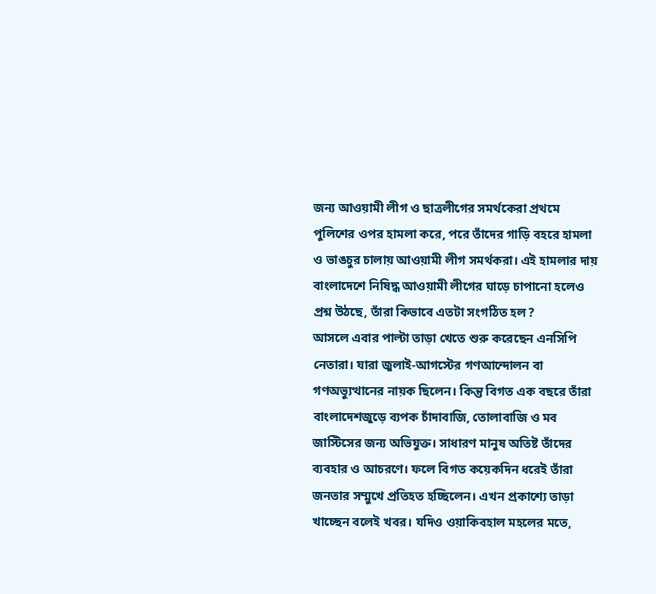জন্য আওয়ামী লীগ ও ছাত্রলীগের সমর্থকেরা প্রথমে পুলিশের ওপর হামলা করে, পরে তাঁদের গাড়ি বহরে হামলা ও ভাঙচুর চালায় আওয়ামী লীগ সমর্থকরা। এই হামলার দায় বাংলাদেশে নিষিদ্ধ আওয়ামী লীগের ঘাড়ে চাপানো হলেও প্রশ্ন উঠছে, তাঁরা কিভাবে এতটা সংগঠিত হল?
আসলে এবার পাল্টা তাড়া খেতে শুরু করেছেন এনসিপি নেতারা। যারা জুলাই-আগস্টের গণআন্দোলন বা গণঅভ্যুত্থানের নায়ক ছিলেন। কিন্তু বিগত এক বছরে তাঁরা বাংলাদেশজুড়ে ব্যপক চাঁদাবাজি, তোলাবাজি ও মব জাস্টিসের জন্য অভিযুক্ত। সাধারণ মানুষ অতিষ্ট তাঁদের ব্যবহার ও আচরণে। ফলে বিগত কয়েকদিন ধরেই তাঁরা জনতার সম্মুখে প্রতিহত হচ্ছিলেন। এখন প্রকাশ্যে তাড়া খাচ্ছেন বলেই খবর। যদিও ওয়াকিবহাল মহলের মতে,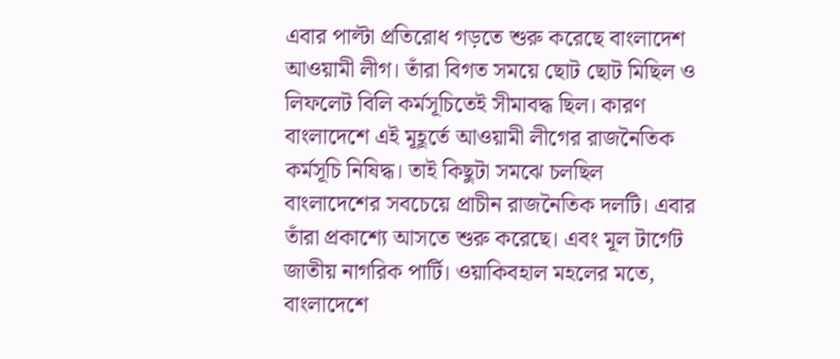এবার পাল্টা প্রতিরোধ গড়তে শুরু করেছে বাংলাদেশ আওয়ামী লীগ। তাঁরা বিগত সময়ে ছোট ছোট মিছিল ও লিফলেট বিলি কর্মসূচিতেই সীমাবদ্ধ ছিল। কারণ বাংলাদেশে এই মূহূর্তে আওয়ামী লীগের রাজনৈতিক কর্মসূচি নিষিদ্ধ। তাই কিছুটা সমঝে চলছিল বাংলাদেশের সবচেয়ে প্রাচীন রাজনৈতিক দলটি। এবার তাঁরা প্রকাশ্যে আসতে শুরু করেছে। এবং মূল টার্গেট জাতীয় নাগরিক পার্টি। ওয়াকিবহাল মহলের মতে, বাংলাদেশে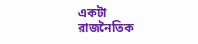একটা রাজনৈতিক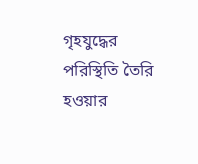গৃহযুদ্ধের পরিস্থিতি তৈরি হওয়ার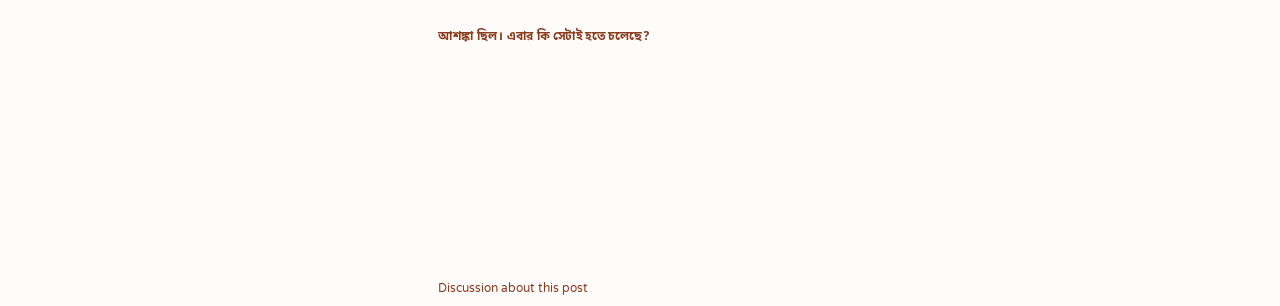আশঙ্কা ছিল। এবার কি সেটাই হতে চলেছে?












Discussion about this post